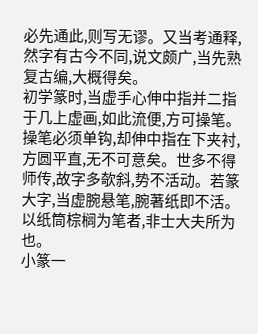必先通此,则写无谬。又当考通释,然字有古今不同,说文颇广,当先熟复古编,大概得矣。
初学篆时,当虚手心伸中指并二指于几上虚画,如此流便,方可操笔。操笔必须单钩,却伸中指在下夹衬,方圆平直,无不可意矣。世多不得师传,故字多欹斜,势不活动。若篆大字,当虚腕悬笔,腕著纸即不活。以纸筒棕榈为笔者,非士大夫所为也。
小篆一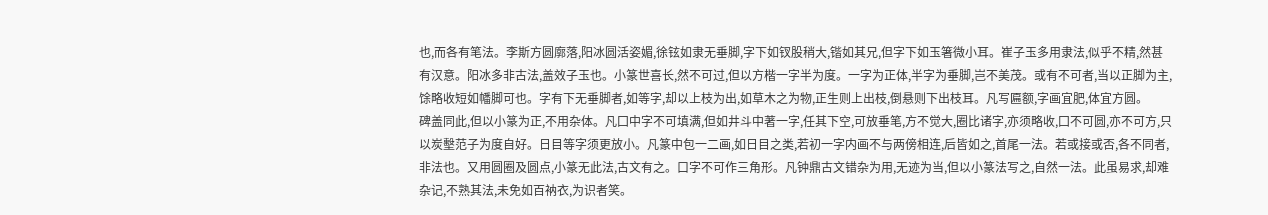也,而各有笔法。李斯方圆廓落,阳冰圆活姿媚,徐铉如隶无垂脚,字下如钗股稍大,锴如其兄,但字下如玉箸微小耳。崔子玉多用隶法,似乎不精,然甚有汉意。阳冰多非古法,盖效子玉也。小篆世喜长,然不可过,但以方楷一字半为度。一字为正体,半字为垂脚,岂不美茂。或有不可者,当以正脚为主,馀略收短如幡脚可也。字有下无垂脚者,如等字,却以上枝为出,如草木之为物,正生则上出枝,倒悬则下出枝耳。凡写匾额,字画宜肥,体宜方圆。
碑盖同此,但以小篆为正,不用杂体。凡囗中字不可填满,但如井斗中著一字,任其下空,可放垂笔,方不觉大,圈比诸字,亦须略收,囗不可圆,亦不可方,只以炭墼范子为度自好。日目等字须更放小。凡篆中包一二画,如日目之类,若初一字内画不与两傍相连,后皆如之,首尾一法。若或接或否,各不同者,非法也。又用圆圈及圆点,小篆无此法,古文有之。口字不可作三角形。凡钟鼎古文错杂为用,无迹为当,但以小篆法写之,自然一法。此虽易求,却难杂记,不熟其法,未免如百衲衣,为识者笑。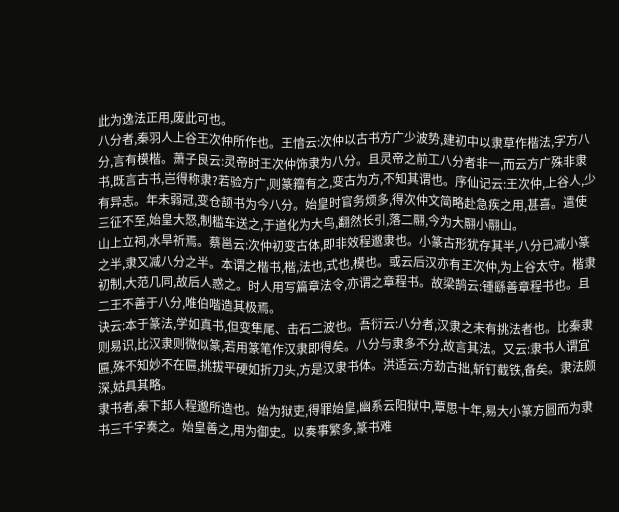此为逸法正用,废此可也。
八分者,秦羽人上谷王次仲所作也。王愔云:次仲以古书方广少波势,建初中以隶草作楷法,字方八分,言有模楷。萧子良云:灵帝时王次仲饰隶为八分。且灵帝之前工八分者非一,而云方广殊非隶书,既言古书,岂得称隶?若验方广,则篆籀有之,变古为方,不知其谓也。序仙记云:王次仲,上谷人,少有异志。年未弱冠,变仓颉书为今八分。始皇时官务烦多,得次仲文简略赴急疾之用,甚喜。遣使三征不至,始皇大怒,制槛车送之,于道化为大鸟,翻然长引,落二翮,今为大翮小翮山。
山上立祠,水旱祈焉。蔡邕云:次仲初变古体,即非效程邈隶也。小篆古形犹存其半,八分已减小篆之半,隶又减八分之半。本谓之楷书,楷,法也,式也,模也。或云后汉亦有王次仲,为上谷太守。楷隶初制,大范几同,故后人惑之。时人用写篇章法令,亦谓之章程书。故梁鹄云:锺繇善章程书也。且二王不善于八分,唯伯喈造其极焉。
诀云:本于篆法,学如真书,但变隼尾、击石二波也。吾衍云:八分者,汉隶之未有挑法者也。比秦隶则易识,比汉隶则微似篆,若用篆笔作汉隶即得矣。八分与隶多不分,故言其法。又云:隶书人谓宜匾,殊不知妙不在匾,挑拔平硬如折刀头,方是汉隶书体。洪适云:方劲古拙,斩钉截铁,备矣。隶法颇深,姑具其略。
隶书者,秦下邽人程邈所造也。始为狱吏,得罪始皇,幽系云阳狱中,覃思十年,易大小篆方圆而为隶书三千字奏之。始皇善之,用为御史。以奏事繁多,篆书难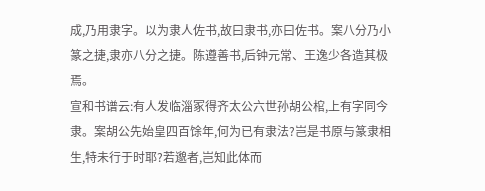成,乃用隶字。以为隶人佐书,故曰隶书,亦曰佐书。案八分乃小篆之捷,隶亦八分之捷。陈遵善书,后钟元常、王逸少各造其极焉。
宣和书谱云:有人发临淄冢得齐太公六世孙胡公棺,上有字同今隶。案胡公先始皇四百馀年,何为已有隶法?岂是书原与篆隶相生,特未行于时耶?若邈者,岂知此体而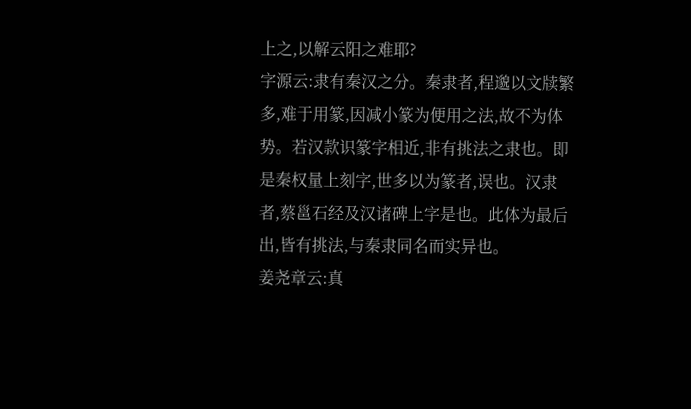上之,以解云阳之难耶?
字源云:隶有秦汉之分。秦隶者,程邈以文牍繁多,难于用篆,因减小篆为便用之法,故不为体势。若汉款识篆字相近,非有挑法之隶也。即是秦权量上刻字,世多以为篆者,误也。汉隶者,蔡邕石经及汉诸碑上字是也。此体为最后出,皆有挑法,与秦隶同名而实异也。
姜尧章云:真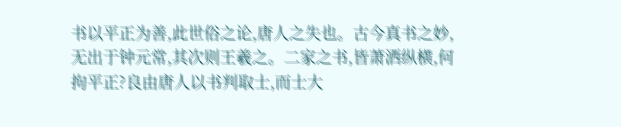书以平正为善,此世俗之论,唐人之失也。古今真书之妙,无出于钟元常,其次则王羲之。二家之书,皆萧洒纵横,何拘平正?良由唐人以书判取士,而士大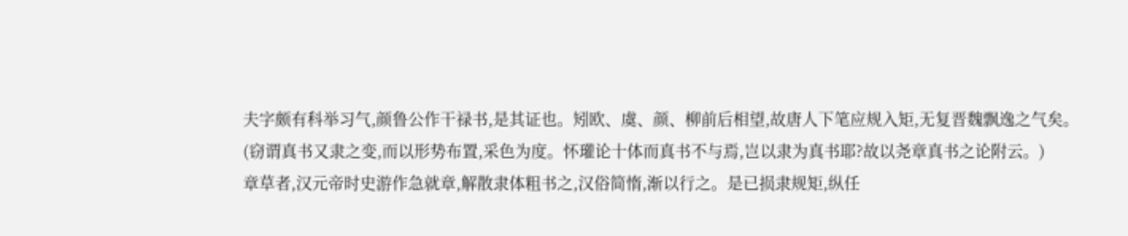夫字颇有科举习气,颜鲁公作干禄书,是其证也。矧欧、虞、颜、柳前后相望,故唐人下笔应规入矩,无复晋魏飘逸之气矣。
(窃谓真书又隶之变,而以形势布置,采色为度。怀瓘论十体而真书不与焉,岂以隶为真书耶?故以尧章真书之论附云。)
章草者,汉元帝时史游作急就章,解散隶体粗书之,汉俗简惰,渐以行之。是已损隶规矩,纵任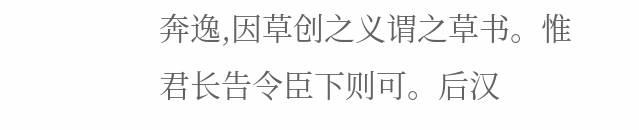奔逸,因草创之义谓之草书。惟君长告令臣下则可。后汉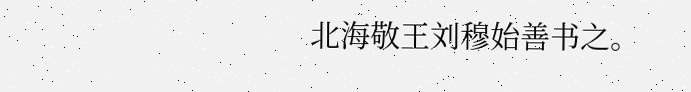北海敬王刘穆始善书之。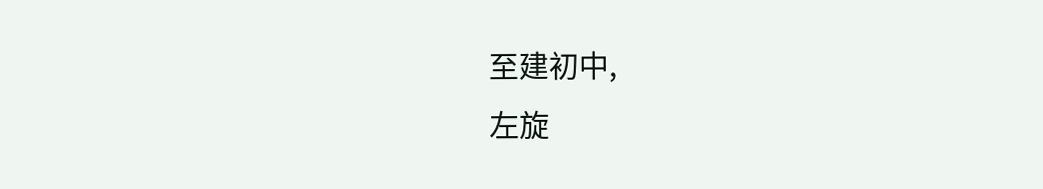至建初中,
左旋